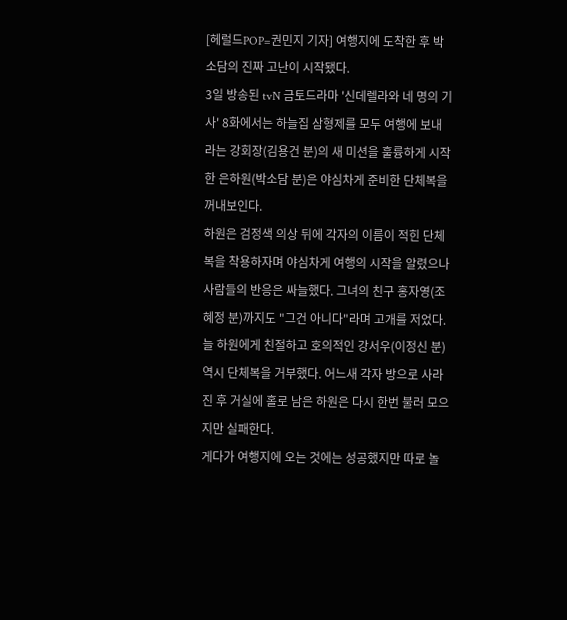[헤럴드POP=권민지 기자] 여행지에 도착한 후 박소담의 진짜 고난이 시작됐다.
3일 방송된 tvN 금토드라마 '신데렐라와 네 명의 기사' 8화에서는 하늘집 삼형제를 모두 여행에 보내라는 강회장(김용건 분)의 새 미션을 훌륭하게 시작한 은하원(박소담 분)은 야심차게 준비한 단체복을 꺼내보인다.
하원은 검정색 의상 뒤에 각자의 이름이 적힌 단체복을 착용하자며 야심차게 여행의 시작을 알렸으나 사람들의 반응은 싸늘했다. 그녀의 친구 홍자영(조혜정 분)까지도 "그건 아니다"라며 고개를 저었다.
늘 하원에게 친절하고 호의적인 강서우(이정신 분) 역시 단체복을 거부했다. 어느새 각자 방으로 사라진 후 거실에 홀로 남은 하원은 다시 한번 불러 모으지만 실패한다.
게다가 여행지에 오는 것에는 성공했지만 따로 놀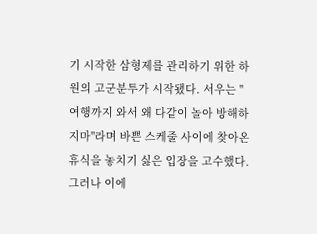기 시작한 삼형제를 관리하기 위한 하원의 고군분투가 시작됐다. 서우는 "여행까지 와서 왜 다같이 놀아 방해하지마"라며 바쁜 스케줄 사이에 찾아온 휴식을 놓치기 싫은 입장을 고수했다. 그러나 이에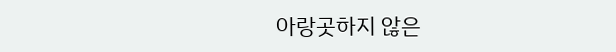아랑곳하지 않은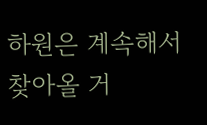하원은 계속해서 찾아올 거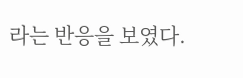라는 반응을 보였다.